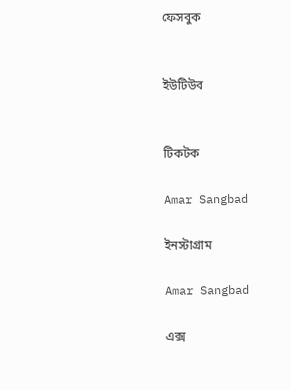ফেসবুক


ইউটিউব


টিকটক

Amar Sangbad

ইনস্টাগ্রাম

Amar Sangbad

এক্স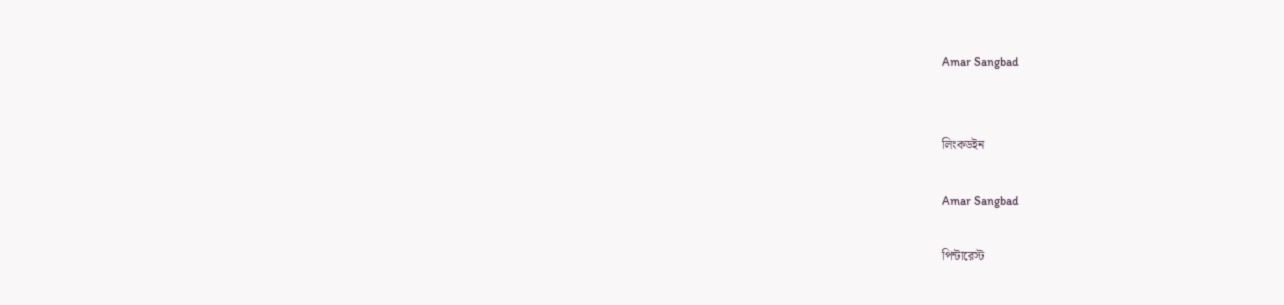Amar Sangbad


লিংকডইন

Amar Sangbad

পিন্টারেস্ট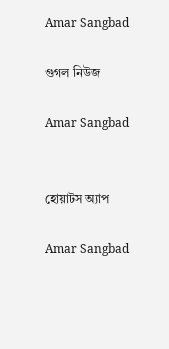Amar Sangbad

গুগল নিউজ

Amar Sangbad


হোয়াটস অ্যাপ

Amar Sangbad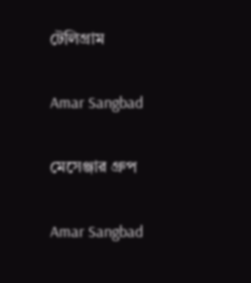টেলিগ্রাম

Amar Sangbad

মেসেঞ্জার গ্রুপ

Amar Sangbad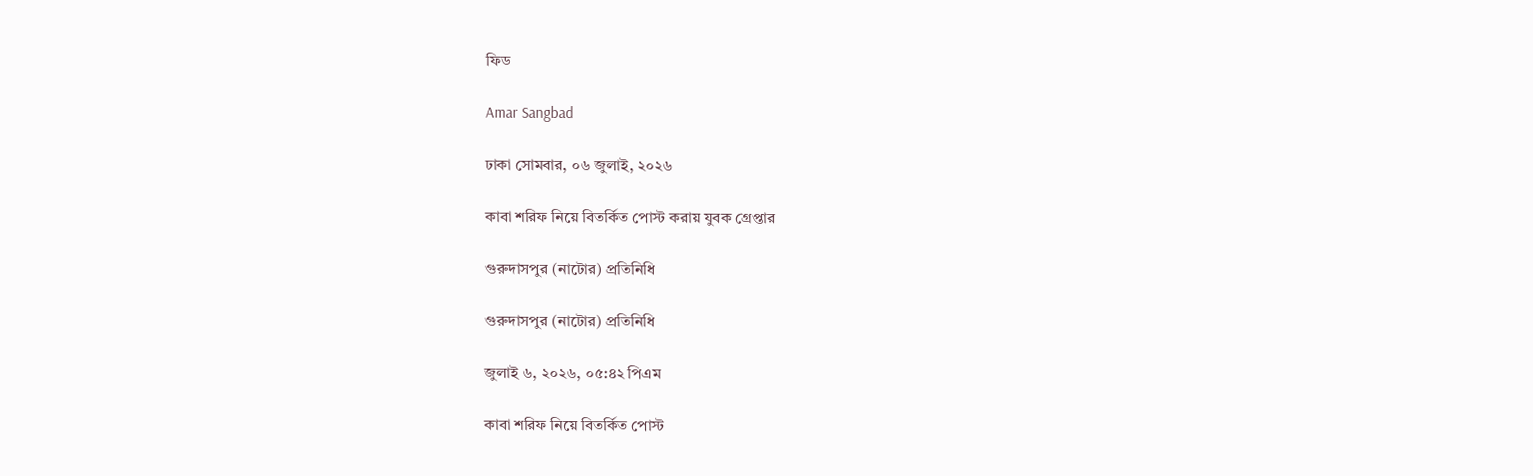ফিড

Amar Sangbad

ঢাকা সোমবার, ০৬ জুলাই, ২০২৬

কাবা শরিফ নিয়ে বিতর্কিত পোস্ট করায় যুবক গ্রেপ্তার

গুরুদাসপুর (নাটোর) প্রতিনিধি

গুরুদাসপুর (নাটোর) প্রতিনিধি

জুলাই ৬, ২০২৬, ০৫:৪২ পিএম

কাবা শরিফ নিয়ে বিতর্কিত পোস্ট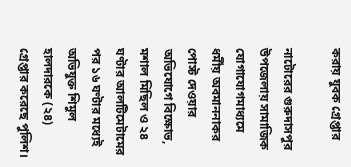করায় যুবক গ্রেপ্তার

নাটোরের গুরুদাসপুর উপজেলায় সামাজিক যোগাযোগমাধ্যমে ধর্মীয় অবমাননাকর পোস্ট দেওয়ার অভিযোগে বিক্ষোভ, মশাল মিছিল ও ২৪ ঘণ্টার আলটিমেটামের পর ১৬ ঘণ্টার মধ্যেই অভিযুক্ত শিমুল হালদারকে (২৪) গ্রেপ্তার করেছে পুলিশ।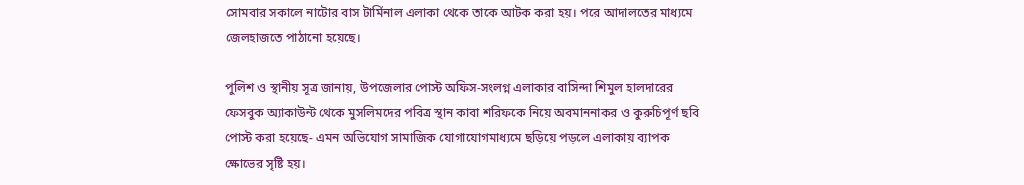সোমবার সকালে নাটোর বাস টার্মিনাল এলাকা থেকে তাকে আটক করা হয়। পরে আদালতের মাধ্যমে জেলহাজতে পাঠানো হয়েছে।

পুলিশ ও স্থানীয় সূত্র জানায়, উপজেলার পোস্ট অফিস-সংলগ্ন এলাকার বাসিন্দা শিমুল হালদারের ফেসবুক অ্যাকাউন্ট থেকে মুসলিমদের পবিত্র স্থান কাবা শরিফকে নিয়ে অবমাননাকর ও কুরুচিপূর্ণ ছবি পোস্ট করা হয়েছে- এমন অভিযোগ সামাজিক যোগাযোগমাধ্যমে ছড়িয়ে পড়লে এলাকায় ব্যাপক ক্ষোভের সৃষ্টি হয়।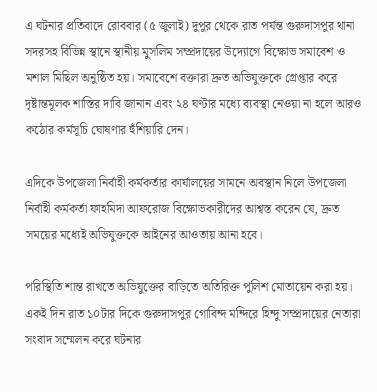এ ঘটনার প্রতিবাদে রোববার (৫ জুলাই) দুপুর থেকে রাত পর্যন্ত গুরুদাসপুর থানা সদরসহ বিভিন্ন স্থানে স্থানীয় মুসলিম সম্প্রদায়ের উদ্যোগে বিক্ষোভ সমাবেশ ও মশাল মিছিল অনুষ্ঠিত হয়। সমাবেশে বক্তারা দ্রুত অভিযুক্তকে গ্রেপ্তার করে দৃষ্টান্তমূলক শাস্তির দাবি জানান এবং ২৪ ঘণ্টার মধ্যে ব্যবস্থা নেওয়া না হলে আরও কঠোর কর্মসূচি ঘোষণার হুঁশিয়ারি দেন।

এদিকে উপজেলা নির্বাহী কর্মকর্তার কার্যালয়ের সামনে অবস্থান নিলে উপজেলা নির্বাহী কর্মকর্তা ফাহমিদা আফরোজ বিক্ষোভকারীদের আশ্বস্ত করেন যে, দ্রুত সময়ের মধ্যেই অভিযুক্তকে আইনের আওতায় আনা হবে।

পরিস্থিতি শান্ত রাখতে অভিযুক্তের বাড়িতে অতিরিক্ত পুলিশ মোতায়েন করা হয়। একই দিন রাত ১০টার দিকে গুরুদাসপুর গোবিন্দ মন্দিরে হিন্দু সম্প্রদায়ের নেতারা সংবাদ সম্মেলন করে ঘটনার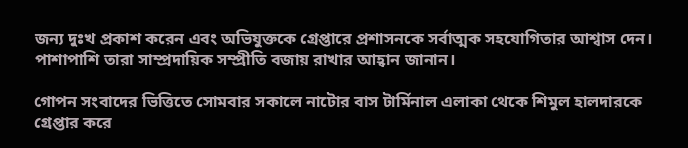জন্য দুঃখ প্রকাশ করেন এবং অভিযুক্তকে গ্রেপ্তারে প্রশাসনকে সর্বাত্মক সহযোগিতার আশ্বাস দেন। পাশাপাশি তারা সাম্প্রদায়িক সম্প্রীতি বজায় রাখার আহ্বান জানান।

গোপন সংবাদের ভিত্তিতে সোমবার সকালে নাটোর বাস টার্মিনাল এলাকা থেকে শিমুল হালদারকে গ্রেপ্তার করে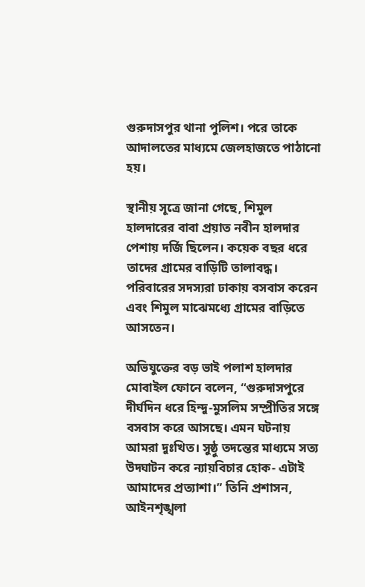গুরুদাসপুর থানা পুলিশ। পরে তাকে আদালতের মাধ্যমে জেলহাজতে পাঠানো হয়।

স্থানীয় সূত্রে জানা গেছে, শিমুল হালদারের বাবা প্রয়াত নবীন হালদার পেশায় দর্জি ছিলেন। কয়েক বছর ধরে তাদের গ্রামের বাড়িটি তালাবদ্ধ। পরিবারের সদস্যরা ঢাকায় বসবাস করেন এবং শিমুল মাঝেমধ্যে গ্রামের বাড়িতে আসতেন।

অভিযুক্তের বড় ভাই পলাশ হালদার মোবাইল ফোনে বলেন, “গুরুদাসপুরে দীর্ঘদিন ধরে হিন্দু-মুসলিম সম্প্রীতির সঙ্গে বসবাস করে আসছে। এমন ঘটনায় আমরা দুঃখিত। সুষ্ঠু তদন্তের মাধ্যমে সত্য উদ্ঘাটন করে ন্যায়বিচার হোক- এটাই আমাদের প্রত্যাশা।” তিনি প্রশাসন, আইনশৃঙ্খলা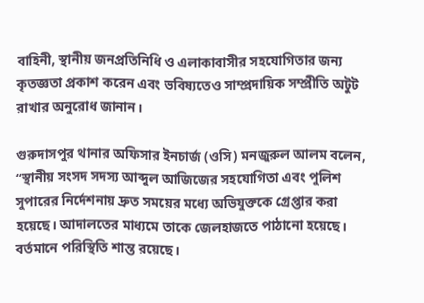বাহিনী, স্থানীয় জনপ্রতিনিধি ও এলাকাবাসীর সহযোগিতার জন্য কৃতজ্ঞতা প্রকাশ করেন এবং ভবিষ্যতেও সাম্প্রদায়িক সম্প্রীতি অটুট রাখার অনুরোধ জানান।

গুরুদাসপুর থানার অফিসার ইনচার্জ (ওসি) মনজুরুল আলম বলেন, “স্থানীয় সংসদ সদস্য আব্দুল আজিজের সহযোগিতা এবং পুলিশ সুপারের নির্দেশনায় দ্রুত সময়ের মধ্যে অভিযুক্তকে গ্রেপ্তার করা হয়েছে। আদালতের মাধ্যমে তাকে জেলহাজতে পাঠানো হয়েছে। বর্তমানে পরিস্থিতি শান্ত রয়েছে।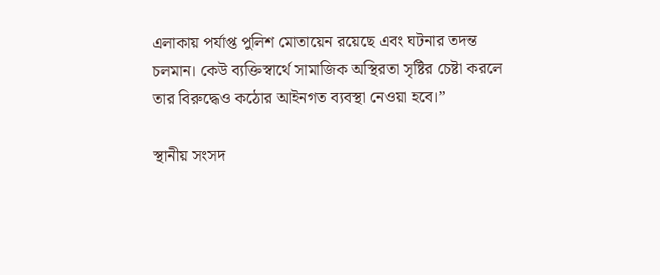এলাকায় পর্যাপ্ত পুলিশ মোতায়েন রয়েছে এবং ঘটনার তদন্ত চলমান। কেউ ব্যক্তিস্বার্থে সামাজিক অস্থিরতা সৃষ্টির চেষ্টা করলে তার বিরুদ্ধেও কঠোর আইনগত ব্যবস্থা নেওয়া হবে।”

স্থানীয় সংসদ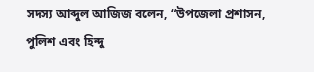সদস্য আব্দুল আজিজ বলেন, “উপজেলা প্রশাসন, পুলিশ এবং হিন্দু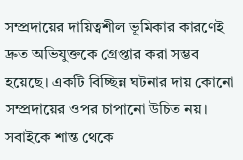সম্প্রদায়ের দায়িত্বশীল ভূমিকার কারণেই দ্রুত অভিযুক্তকে গ্রেপ্তার করা সম্ভব হয়েছে। একটি বিচ্ছিন্ন ঘটনার দায় কোনো সম্প্রদায়ের ওপর চাপানো উচিত নয়। সবাইকে শান্ত থেকে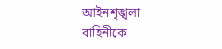আইনশৃঙ্খলা বাহিনীকে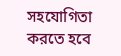সহযোগিতা করতে হবে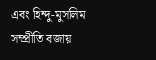এবং হিন্দু-মুসলিম সম্প্রীতি বজায়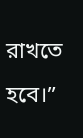রাখতে হবে।”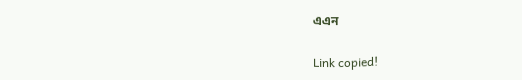এএন

Link copied!